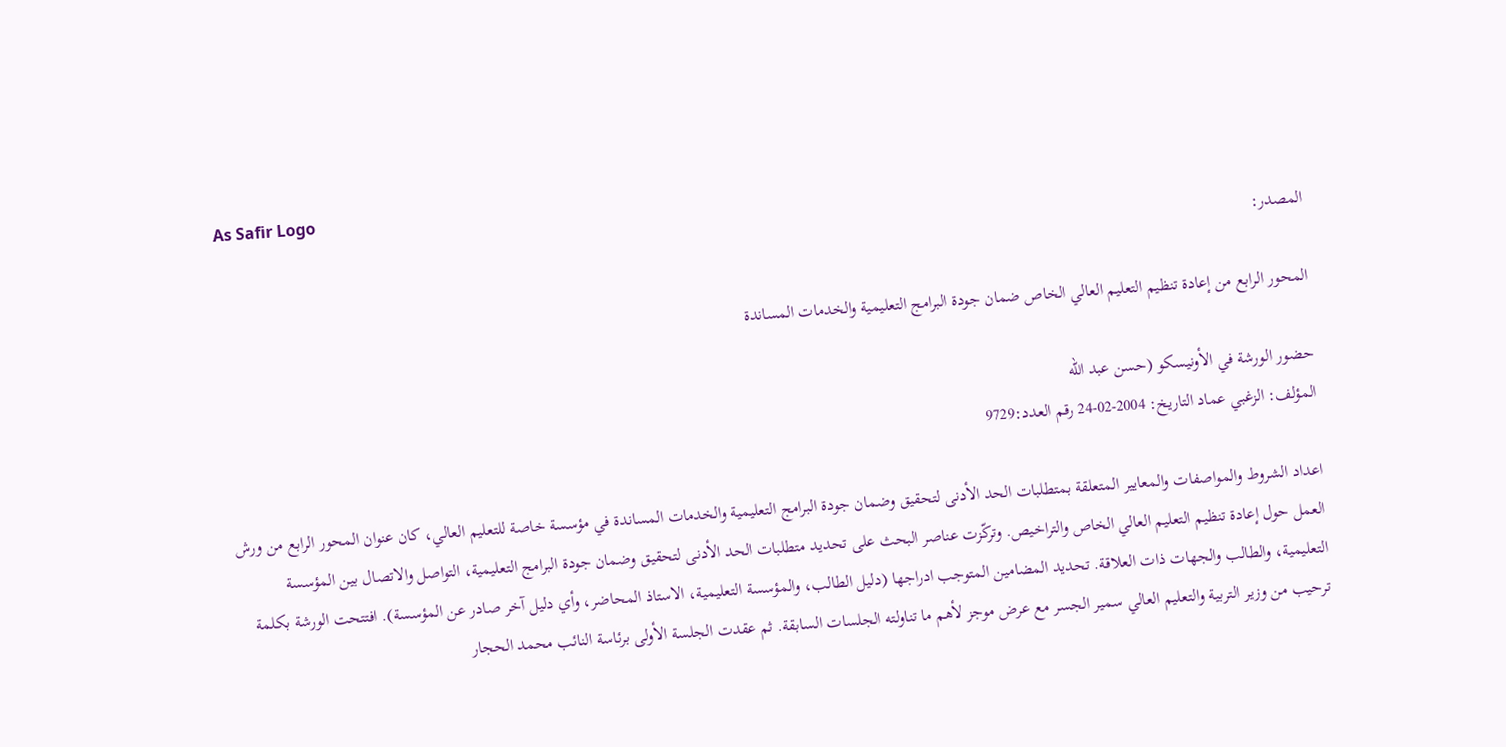As Safir Logo
المصدر:

المحور الرابع من إعادة تنظيم التعليم العالي الخاص ضمان جودة البرامج التعليمية والخدمات المساندة

حضور الورشة في الأونيسكو (حسن عبد الله
المؤلف: الزغبي عماد التاريخ: 2004-02-24 رقم العدد:9729

اعداد الشروط والمواصفات والمعايير المتعلقة بمتطلبات الحد الأدنى لتحقيق وضمان جودة البرامج التعليمية والخدمات المساندة في مؤسسة خاصة للتعليم العالي، كان عنوان المحور الرابع من ورش العمل حول إعادة تنظيم التعليم العالي الخاص والتراخيص. وتركّزت عناصر البحث على تحديد متطلبات الحد الأدنى لتحقيق وضمان جودة البرامج التعليمية، التواصل والاتصال بين المؤسسة التعليمية، والطالب والجهات ذات العلاقة. تحديد المضامين المتوجب ادراجها (دليل الطالب، والمؤسسة التعليمية، الاستاذ المحاضر، وأي دليل آخر صادر عن المؤسسة). افتتحت الورشة بكلمة ترحيب من وزير التربية والتعليم العالي سمير الجسر مع عرض موجز لأهم ما تناولته الجلسات السابقة. ثم عقدت الجلسة الأولى برئاسة النائب محمد الحجار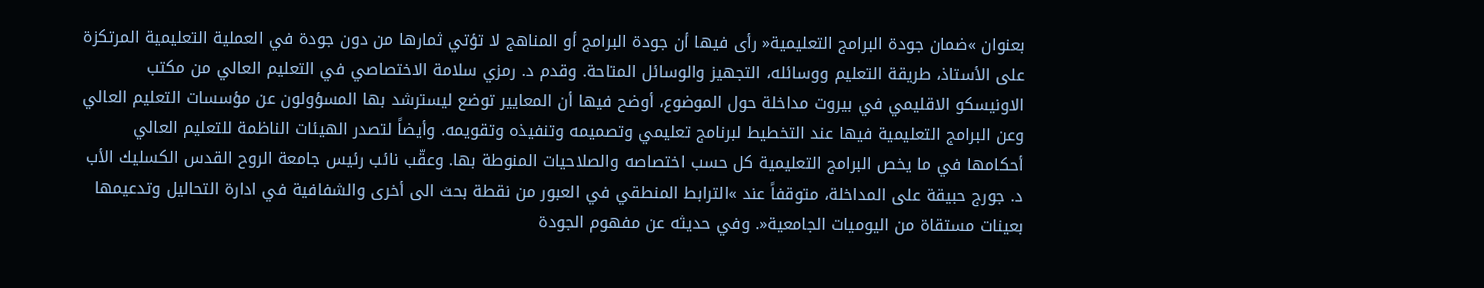بعنوان »ضمان جودة البرامج التعليمية« رأى فيها أن جودة البرامج أو المناهج لا تؤتي ثمارها من دون جودة في العملية التعليمية المرتكزة على الأستاذ، طريقة التعليم ووسائله، التجهيز والوسائل المتاحة. وقدم د. رمزي سلامة الاختصاصي في التعليم العالي من مكتب الاونيسكو الاقليمي في بيروت مداخلة حول الموضوع، أوضح فيها أن المعايير توضع ليسترشد بها المسؤولون عن مؤسسات التعليم العالي وعن البرامج التعليمية فيها عند التخطيط لبرنامج تعليمي وتصميمه وتنفيذه وتقويمه. وأيضاً لتصدر الهيئات الناظمة للتعليم العالي أحكامها في ما يخص البرامج التعليمية كل حسب اختصاصه والصلاحيات المنوطة بها. وعقّب نائب رئيس جامعة الروح القدس الكسليك الأب د. جورج حبيقة على المداخلة، متوقفاً عند »الترابط المنطقي في العبور من نقطة بحث الى أخرى والشفافية في ادارة التحاليل وتدعيمها بعينات مستقاة من اليوميات الجامعية«. وفي حديثه عن مفهوم الجودة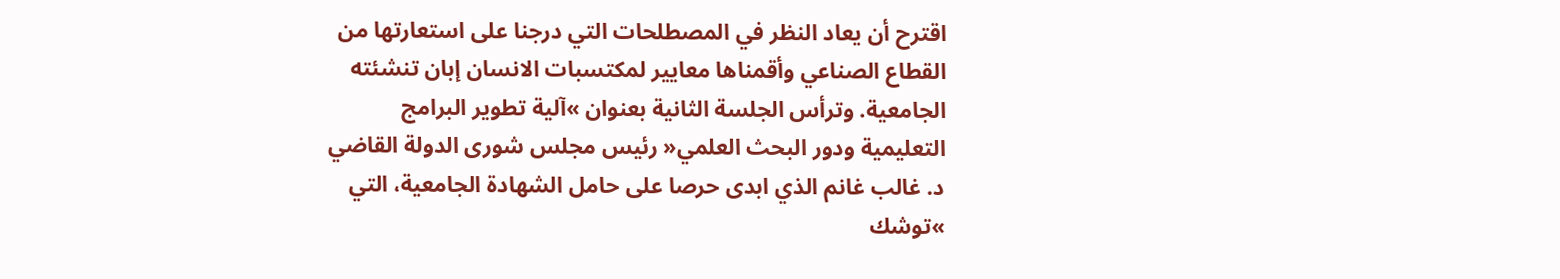اقترح أن يعاد النظر في المصطلحات التي درجنا على استعارتها من القطاع الصناعي وأقمناها معايير لمكتسبات الانسان إبان تنشئته الجامعية. وترأس الجلسة الثانية بعنوان »آلية تطوير البرامج التعليمية ودور البحث العلمي« رئيس مجلس شورى الدولة القاضي د. غالب غانم الذي ابدى حرصا على حامل الشهادة الجامعية، التي »توشك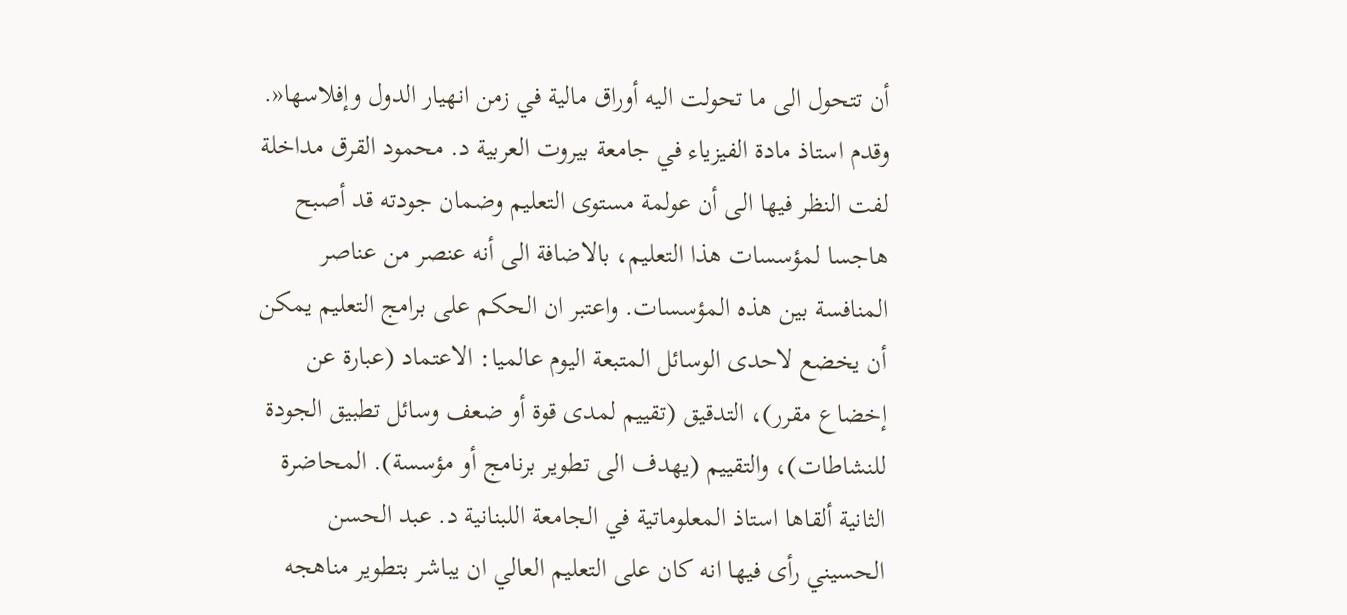أن تتحول الى ما تحولت اليه أوراق مالية في زمن انهيار الدول وإفلاسها«. وقدم استاذ مادة الفيزياء في جامعة بيروت العربية د. محمود القرق مداخلة لفت النظر فيها الى أن عولمة مستوى التعليم وضمان جودته قد أصبح هاجسا لمؤسسات هذا التعليم، بالاضافة الى أنه عنصر من عناصر المنافسة بين هذه المؤسسات. واعتبر ان الحكم على برامج التعليم يمكن أن يخضع لاحدى الوسائل المتبعة اليوم عالميا: الاعتماد (عبارة عن إخضاع مقرر)، التدقيق (تقييم لمدى قوة أو ضعف وسائل تطبيق الجودة للنشاطات)، والتقييم (يهدف الى تطوير برنامج أو مؤسسة). المحاضرة الثانية ألقاها استاذ المعلوماتية في الجامعة اللبنانية د. عبد الحسن الحسيني رأى فيها انه كان على التعليم العالي ان يباشر بتطوير مناهجه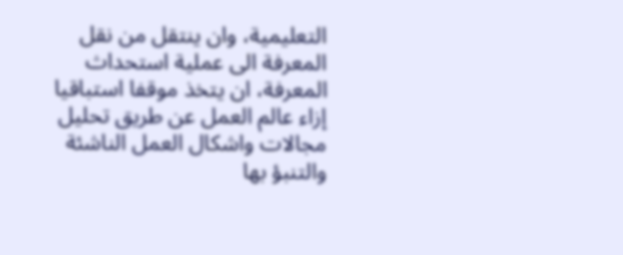التعليمية، وان ينتقل من نقل المعرفة الى عملية استحداث المعرفة، ان يتخذ موقفا استباقيا إزاء عالم العمل عن طريق تحليل مجالات واشكال العمل الناشئة والتنبؤ بها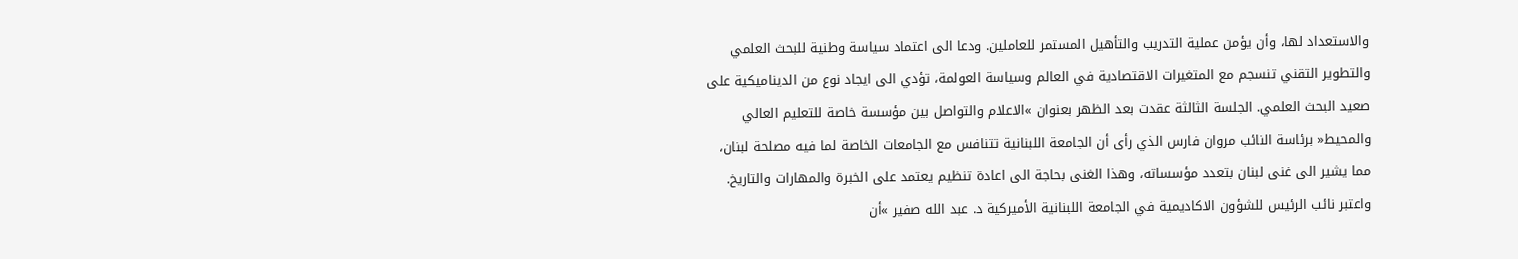والاستعداد لها، وأن يؤمن عملية التدريب والتأهيل المستمر للعاملين. ودعا الى اعتماد سياسة وطنية للبحث العلمي والتطوير التقني تنسجم مع المتغيرات الاقتصادية في العالم وسياسة العولمة، تؤدي الى ايجاد نوع من الديناميكية على صعيد البحث العلمي. الجلسة الثالثة عقدت بعد الظهر بعنوان »الاعلام والتواصل بين مؤسسة خاصة للتعليم العالي والمحيط« برئاسة النائب مروان فارس الذي رأى أن الجامعة اللبنانية تتنافس مع الجامعات الخاصة لما فيه مصلحة لبنان، مما يشير الى غنى لبنان بتعدد مؤسساته، وهذا الغنى بحاجة الى اعادة تنظيم يعتمد على الخبرة والمهارات والتاريخ. واعتبر نائب الرئيس للشؤون الاكاديمية في الجامعة اللبنانية الأميركية د. عبد الله صفير »أن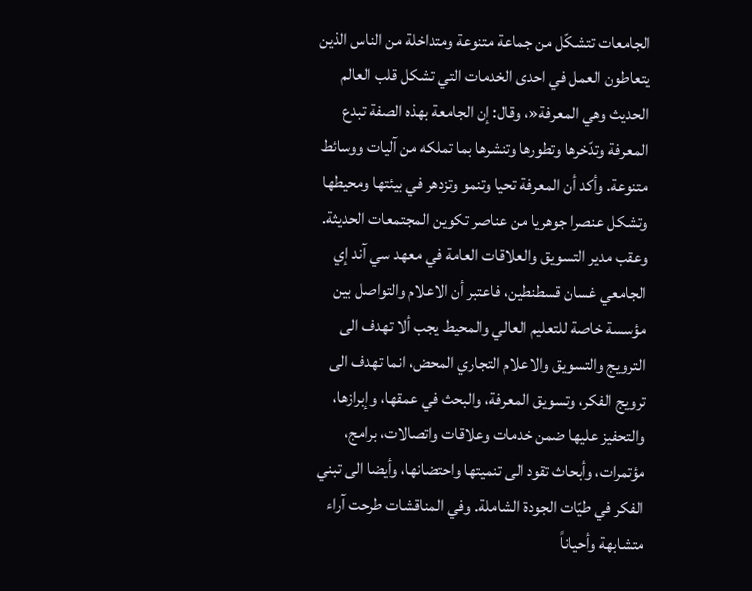الجامعات تتشكّل من جماعة متنوعة ومتداخلة من الناس الذين يتعاطون العمل في احدى الخدمات التي تشكل قلب العالم الحديث وهي المعرفة«، وقال: إن الجامعة بهذه الصفة تبدع المعرفة وتدّخرها وتطورها وتنشرها بما تملكه من آليات ووسائط متنوعة. وأكد أن المعرفة تحيا وتنمو وتزدهر في بيئتها ومحيطها وتشكل عنصرا جوهريا من عناصر تكوين المجتمعات الحديثة. وعقب مدير التسويق والعلاقات العامة في معهد سي آند إي الجامعي غسان قسطنطين، فاعتبر أن الاعلام والتواصل بين مؤسسة خاصة للتعليم العالي والمحيط يجب ألا تهدف الى الترويج والتسويق والاعلام التجاري المحض، انما تهدف الى ترويج الفكر، وتسويق المعرفة، والبحث في عمقها، وإبرازها، والتحفيز عليها ضمن خدمات وعلاقات واتصالات، برامج، مؤتمرات، وأبحاث تقود الى تنميتها واحتضانها، وأيضا الى تبني الفكر في طيّات الجودة الشاملة. وفي المناقشات طرحت آراء متشابهة وأحياناً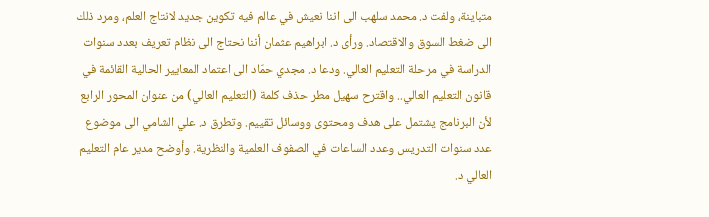متباينة، ولفت د. محمد سلهب الى اننا نعيش في عالم فيه تكوين جديد لانتاج العلم، ومرد ذلك الى ضغط السوق والاقتصاد. ورأى د. ابراهيم عثمان أننا نحتاج الى نظام تعريف بعدد سنوات الدراسة في مرحلة التعليم العالي. ودعا د. مجدي حمّاد الى اعتماد المعايير الحالية القائمة في قانون التعليم العالي.. واقترح سهيل مطر حذف كلمة (التعليم العالي) من عنوان المحور الرابع لأن البرنامج يشتمل على هدف ومحتوى ووسائل تقييم. وتطرق د. علي الشامي الى موضوع عدد سنوات التدريس وعدد الساعات في الصفوف العلمية والنظرية. وأوضح مدير عام التعليم العالي د.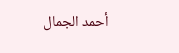أحمد الجمال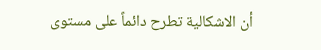أن الاشكالية تطرح دائماً على مستوى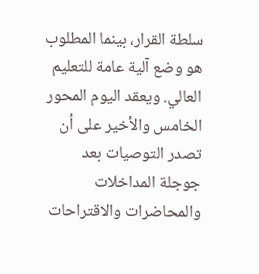سلطة القرار، بينما المطلوب هو وضع آلية عامة للتعليم العالي. ويعقد اليوم المحور الخامس والأخير على أن تصدر التوصيات بعد جوجلة المداخلات والمحاضرات والاقتراحات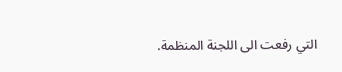التي رفعت الى اللجنة المنظمة.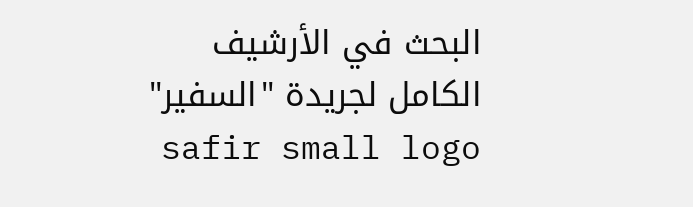البحث في الأرشيف الكامل لجريدة "السفير" safir small logo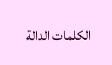الكلمات الدالة